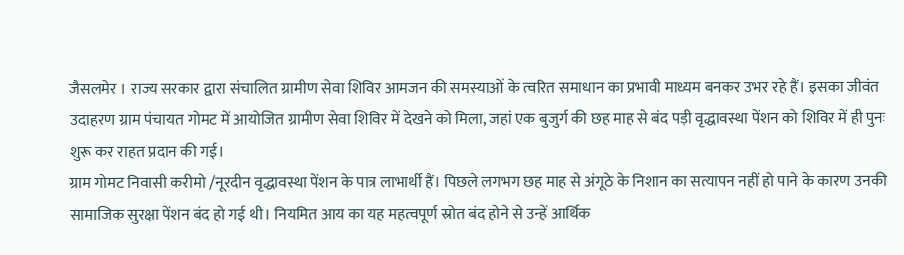जैसलमेर । राज्य सरकार द्वारा संचालित ग्रामीण सेवा शिविर आमजन की समस्याओं के त्वरित समाधान का प्रभावी माध्यम बनकर उभर रहे हैं। इसका जीवंत उदाहरण ग्राम पंचायत गोमट में आयोजित ग्रामीण सेवा शिविर में देखने को मिला, जहां एक बुजुर्ग की छह माह से बंद पड़ी वृद्धावस्था पेंशन को शिविर में ही पुनः शुरू कर राहत प्रदान की गई।
ग्राम गोमट निवासी करीमो /नूरदीन वृद्धावस्था पेंशन के पात्र लाभार्थी हैं। पिछले लगभग छह माह से अंगूठे के निशान का सत्यापन नहीं हो पाने के कारण उनकी सामाजिक सुरक्षा पेंशन बंद हो गई थी। नियमित आय का यह महत्वपूर्ण स्रोत बंद होने से उन्हें आर्थिक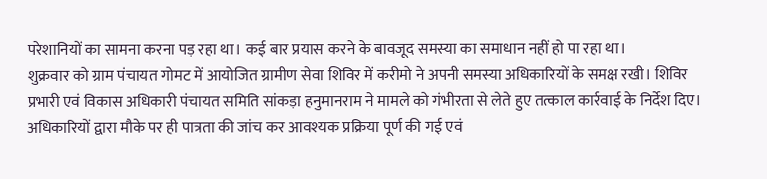परेशानियों का सामना करना पड़ रहा था। कई बार प्रयास करने के बावजूद समस्या का समाधान नहीं हो पा रहा था।
शुक्रवार को ग्राम पंचायत गोमट में आयोजित ग्रामीण सेवा शिविर में करीमो ने अपनी समस्या अधिकारियों के समक्ष रखी। शिविर प्रभारी एवं विकास अधिकारी पंचायत समिति सांकड़ा हनुमानराम ने मामले को गंभीरता से लेते हुए तत्काल कार्रवाई के निर्देश दिए। अधिकारियों द्वारा मौके पर ही पात्रता की जांच कर आवश्यक प्रक्रिया पूर्ण की गई एवं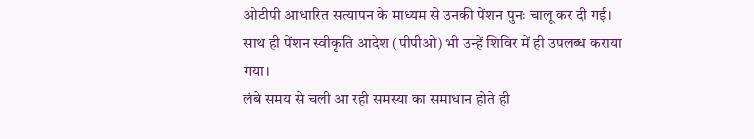ओटीपी आधारित सत्यापन के माध्यम से उनकी पेंशन पुनः चालू कर दी गई। साथ ही पेंशन स्वीकृति आदेश (पीपीओ) भी उन्हें शिविर में ही उपलब्ध कराया गया।
लंबे समय से चली आ रही समस्या का समाधान होते ही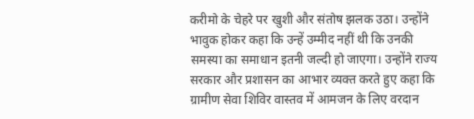करीमो के चेहरे पर खुशी और संतोष झलक उठा। उन्होंने भावुक होकर कहा कि उन्हें उम्मीद नहीं थी कि उनकी समस्या का समाधान इतनी जल्दी हो जाएगा। उन्होंने राज्य सरकार और प्रशासन का आभार व्यक्त करते हुए कहा कि ग्रामीण सेवा शिविर वास्तव में आमजन के लिए वरदान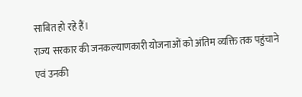साबित हो रहे हैं।
राज्य सरकार की जनकल्याणकारी योजनाओं को अंतिम व्यक्ति तक पहुंचाने एवं उनकी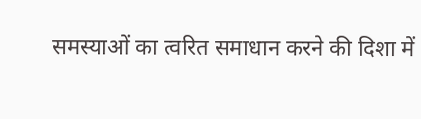समस्याओं का त्वरित समाधान करने की दिशा में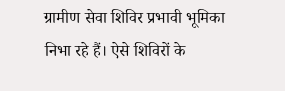ग्रामीण सेवा शिविर प्रभावी भूमिका निभा रहे हैं। ऐसे शिविरों के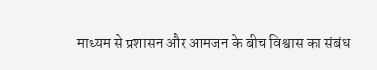माध्यम से प्रशासन और आमजन के बीच विश्वास का संबंध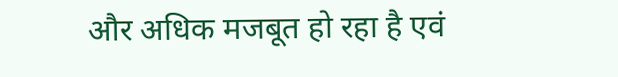और अधिक मजबूत हो रहा है एवं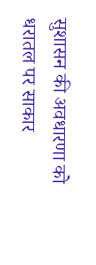सुशासन की अवधारणा को धरातल पर साकार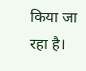किया जा रहा है।